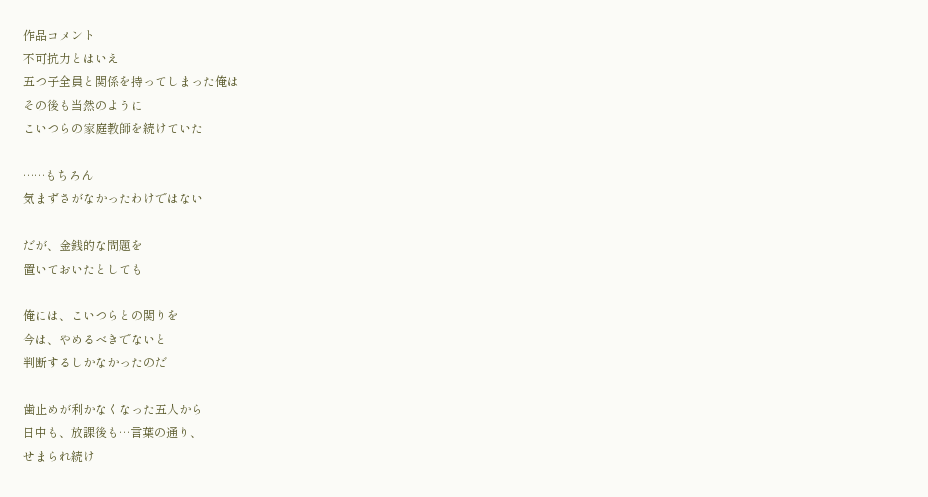作品コメント
不可抗力とはいえ
五つ子全員と関係を持ってしまった俺は
その後も当然のように
こいつらの家庭教師を続けていた

……もちろん
気まずさがなかったわけではない

だが、金銭的な問題を
置いておいたとしても

俺には、こいつらとの関りを
今は、やめるべきでないと
判断するしかなかったのだ

歯止めが利かなくなった五人から
日中も、放課後も…言葉の通り、
せまられ続け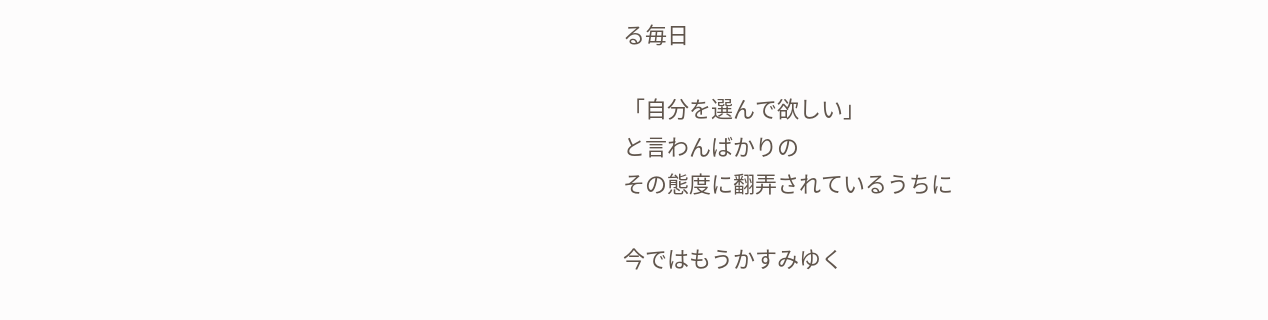る毎日

「自分を選んで欲しい」
と言わんばかりの
その態度に翻弄されているうちに

今ではもうかすみゆく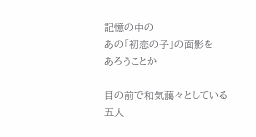記憶の中の
あの「初恋の子」の面影を
あろうことか

目の前で和気藹々としている
五人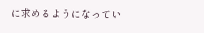に求めるようになってい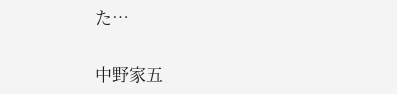た…

中野家五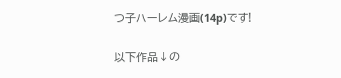つ子ハーレム漫画(14p)です!

以下作品↓の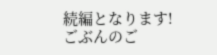続編となります!
ごぶんのご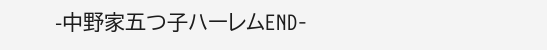-中野家五つ子ハーレムEND-